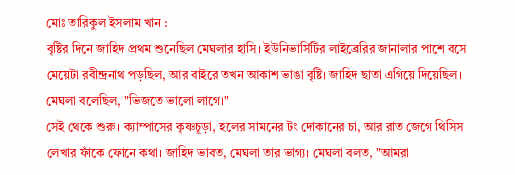মোঃ তারিকুল ইসলাম খান :
বৃষ্টির দিনে জাহিদ প্রথম শুনেছিল মেঘলার হাসি। ইউনিভার্সিটির লাইব্রেরির জানালার পাশে বসে মেয়েটা রবীন্দ্রনাথ পড়ছিল, আর বাইরে তখন আকাশ ভাঙা বৃষ্টি। জাহিদ ছাতা এগিয়ে দিয়েছিল। মেঘলা বলেছিল, "ভিজতে ভালো লাগে।"
সেই থেকে শুরু। ক্যাম্পাসের কৃষ্ণচূড়া, হলের সামনের টং দোকানের চা, আর রাত জেগে থিসিস লেখার ফাঁকে ফোনে কথা। জাহিদ ভাবত, মেঘলা তার ভাগ্য। মেঘলা বলত, "আমরা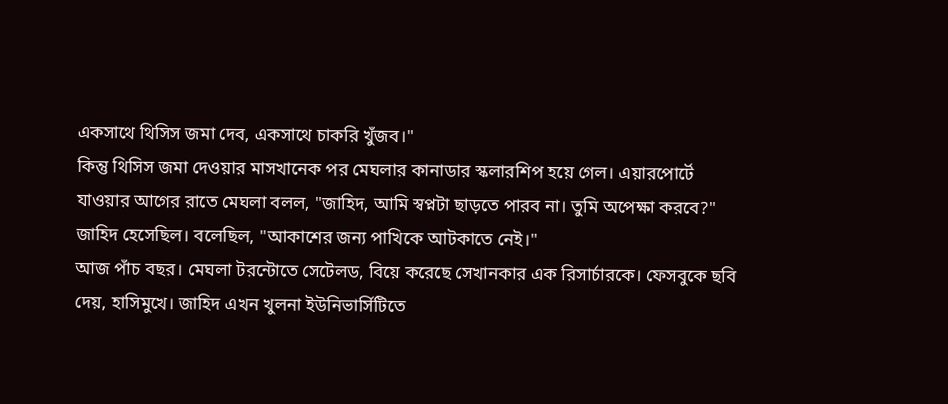একসাথে থিসিস জমা দেব, একসাথে চাকরি খুঁজব।"
কিন্তু থিসিস জমা দেওয়ার মাসখানেক পর মেঘলার কানাডার স্কলারশিপ হয়ে গেল। এয়ারপোর্টে যাওয়ার আগের রাতে মেঘলা বলল, "জাহিদ, আমি স্বপ্নটা ছাড়তে পারব না। তুমি অপেক্ষা করবে?"
জাহিদ হেসেছিল। বলেছিল, "আকাশের জন্য পাখিকে আটকাতে নেই।"
আজ পাঁচ বছর। মেঘলা টরন্টোতে সেটেলড, বিয়ে করেছে সেখানকার এক রিসার্চারকে। ফেসবুকে ছবি দেয়, হাসিমুখে। জাহিদ এখন খুলনা ইউনিভার্সিটিতে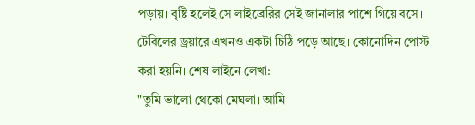পড়ায়। বৃষ্টি হলেই সে লাইব্রেরির সেই জানালার পাশে গিয়ে বসে।
টেবিলের ড্রয়ারে এখনও একটা চিঠি পড়ে আছে। কোনোদিন পোস্ট করা হয়নি। শেষ লাইনে লেখা:
"তুমি ভালো থেকো মেঘলা। আমি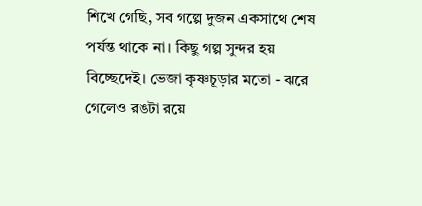শিখে গেছি, সব গল্পে দুজন একসাথে শেষ পর্যন্ত থাকে না। কিছু গল্প সুন্দর হয় বিচ্ছেদেই। ভেজা কৃষ্ণচূড়ার মতো - ঝরে গেলেও রঙটা রয়ে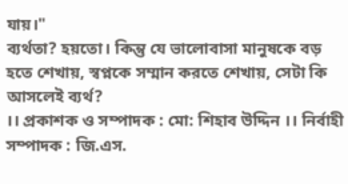যায়।"
ব্যর্থতা? হয়তো। কিন্তু যে ভালোবাসা মানুষকে বড় হতে শেখায়, স্বপ্নকে সম্মান করতে শেখায়, সেটা কি আসলেই ব্যর্থ?
।। প্রকাশক ও সম্পাদক : মো: শিহাব উদ্দিন ।। নির্বাহী সম্পাদক : জি.এস.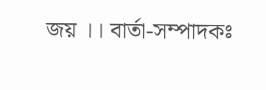জয় ।। বার্তা-সম্পাদকঃ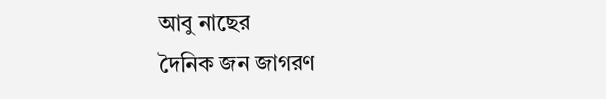আবু নাছের
দৈনিক জন জাগরণ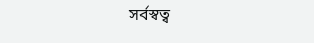সর্বস্বত্ব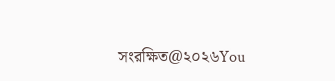সংরক্ষিত@২০২৬You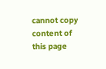cannot copy content of this page